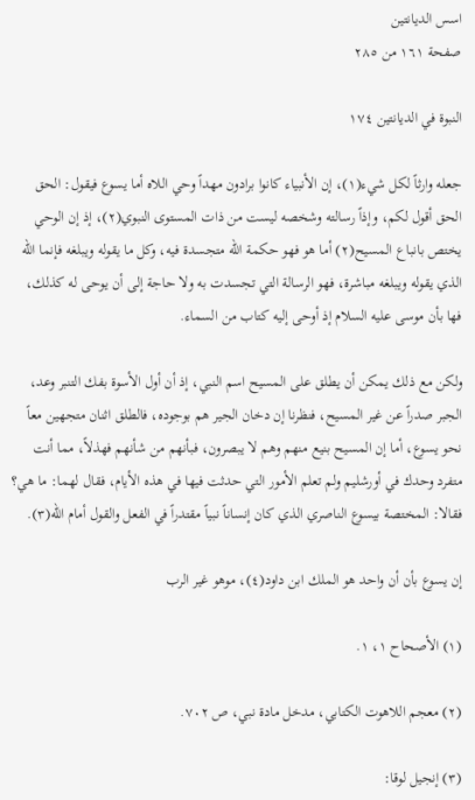اسس الدیانتین
صفحة ١٦١ من ٢٨٥

النبوة في الديانتين ١٧٤

جعله وارثاً لكل شيء(١)، إن الأنبياء كانوا برادون مهداً وحي اللاه أما يسوع فيقول: الحق الحق أقول لكم، وإذاً رسالته وشخصه ليست من ذات المستوى النبوي(٢)، إذ إن الوحي يختص بانباع المسيح(٢) أما هو فهو حكمة الله متجسدة فيه، وكل ما يقوله ويبلغه فإنما الله الذي يقوله ويبلغه مباشرة، فهو الرسالة التي تجسدت به ولا حاجة إلى أن يوحى له كذلك، فها بأن موسى عليه السلام إذ أوحى إليه كتاب من السماء.

ولكن مع ذلك يمكن أن يطلق على المسيح اسم النبي، إذ أن أول الأسوة بفك التنبر وعد، الجبر صدراً عن غير المسيح، فنظرنا إن دخان الجير هم بوجوده، فالطلق اثنان متجهين معاً نحو يسوع، أما إن المسيح بنيع منهم وهم لا يبصرون، فبأنهم من شأنهم فهذلاً، مما أنت متفرد وحدك في أورشليم ولم تعلم الأمور التي حدثت فيها في هذه الأيام، فقال لهما: ما هي؟ فقالا: المختصة بيسوع الناصري الذي كان إنساناً نبياً مقتدراً في الفعل والقول أمام الله(٣).

إن يسوع بأن أن واحد هو الملك ابن داود(٤)، موهو غير الرب

(١) الأصحاح ١، ١.

(٢) معجم اللاهوت الكتابي، مدخل مادة نبي، ص ٧٠٢.

(٣) إنجيل لوقا: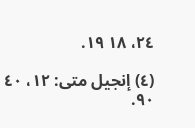٢٤، ١٨ ١٩.

(٤) إنجيل متى: ١٢، ٤٠ ٩٠.